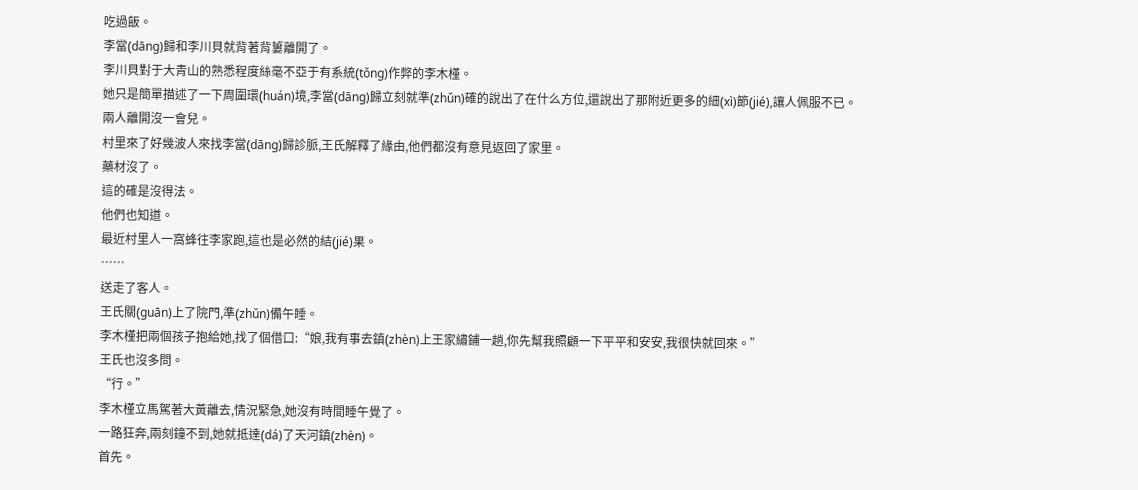吃過飯。
李當(dāng)歸和李川貝就背著背簍離開了。
李川貝對于大青山的熟悉程度絲毫不亞于有系統(tǒng)作弊的李木槿。
她只是簡單描述了一下周圍環(huán)境,李當(dāng)歸立刻就準(zhǔn)確的說出了在什么方位,還說出了那附近更多的細(xì)節(jié),讓人佩服不已。
兩人離開沒一會兒。
村里來了好幾波人來找李當(dāng)歸診脈,王氏解釋了緣由,他們都沒有意見返回了家里。
藥材沒了。
這的確是沒得法。
他們也知道。
最近村里人一窩蜂往李家跑,這也是必然的結(jié)果。
……
送走了客人。
王氏關(guān)上了院門,準(zhǔn)備午睡。
李木槿把兩個孩子抱給她,找了個借口:“娘,我有事去鎮(zhèn)上王家繡鋪一趟,你先幫我照顧一下平平和安安,我很快就回來。”
王氏也沒多問。
“行。”
李木槿立馬駕著大黃離去,情況緊急,她沒有時間睡午覺了。
一路狂奔,兩刻鐘不到,她就抵達(dá)了天河鎮(zhèn)。
首先。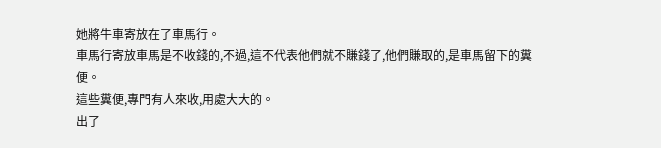她將牛車寄放在了車馬行。
車馬行寄放車馬是不收錢的,不過,這不代表他們就不賺錢了,他們賺取的,是車馬留下的糞便。
這些糞便,專門有人來收,用處大大的。
出了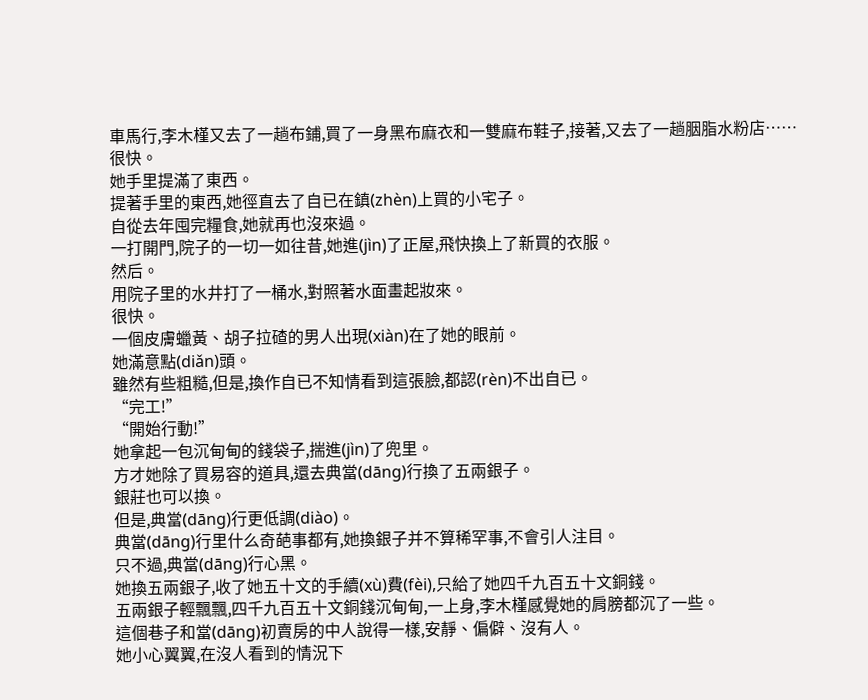車馬行,李木槿又去了一趟布鋪,買了一身黑布麻衣和一雙麻布鞋子,接著,又去了一趟胭脂水粉店……
很快。
她手里提滿了東西。
提著手里的東西,她徑直去了自已在鎮(zhèn)上買的小宅子。
自從去年囤完糧食,她就再也沒來過。
一打開門,院子的一切一如往昔,她進(jìn)了正屋,飛快換上了新買的衣服。
然后。
用院子里的水井打了一桶水,對照著水面畫起妝來。
很快。
一個皮膚蠟黃、胡子拉碴的男人出現(xiàn)在了她的眼前。
她滿意點(diǎn)頭。
雖然有些粗糙,但是,換作自已不知情看到這張臉,都認(rèn)不出自已。
“完工!”
“開始行動!”
她拿起一包沉甸甸的錢袋子,揣進(jìn)了兜里。
方才她除了買易容的道具,還去典當(dāng)行換了五兩銀子。
銀莊也可以換。
但是,典當(dāng)行更低調(diào)。
典當(dāng)行里什么奇葩事都有,她換銀子并不算稀罕事,不會引人注目。
只不過,典當(dāng)行心黑。
她換五兩銀子,收了她五十文的手續(xù)費(fèi),只給了她四千九百五十文銅錢。
五兩銀子輕飄飄,四千九百五十文銅錢沉甸甸,一上身,李木槿感覺她的肩膀都沉了一些。
這個巷子和當(dāng)初賣房的中人說得一樣,安靜、偏僻、沒有人。
她小心翼翼,在沒人看到的情況下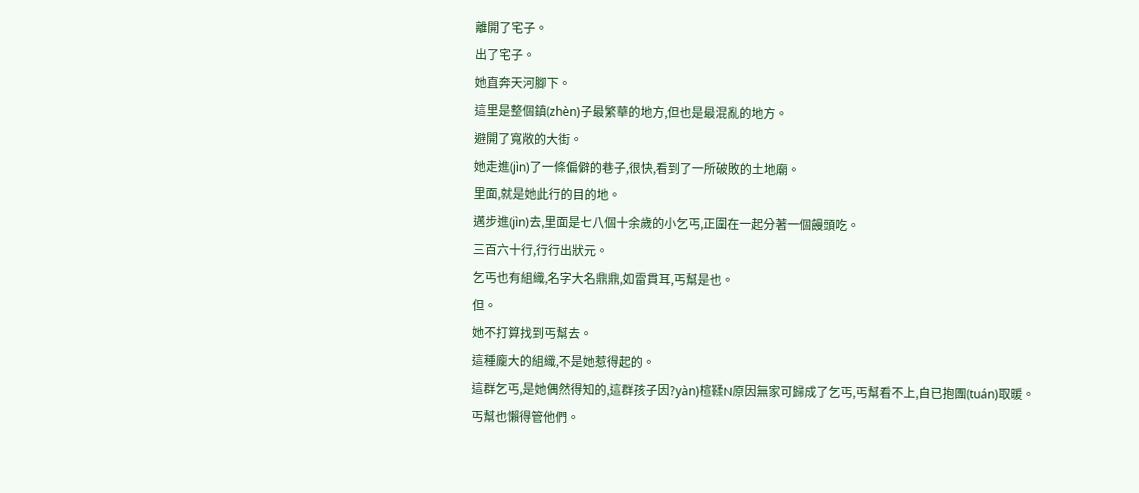離開了宅子。
出了宅子。
她直奔天河腳下。
這里是整個鎮(zhèn)子最繁華的地方,但也是最混亂的地方。
避開了寬敞的大街。
她走進(jìn)了一條偏僻的巷子,很快,看到了一所破敗的土地廟。
里面,就是她此行的目的地。
邁步進(jìn)去,里面是七八個十余歲的小乞丐,正圍在一起分著一個饅頭吃。
三百六十行,行行出狀元。
乞丐也有組織,名字大名鼎鼎,如雷貫耳,丐幫是也。
但。
她不打算找到丐幫去。
這種龐大的組織,不是她惹得起的。
這群乞丐,是她偶然得知的,這群孩子因?yàn)楦鞣N原因無家可歸成了乞丐,丐幫看不上,自已抱團(tuán)取暖。
丐幫也懶得管他們。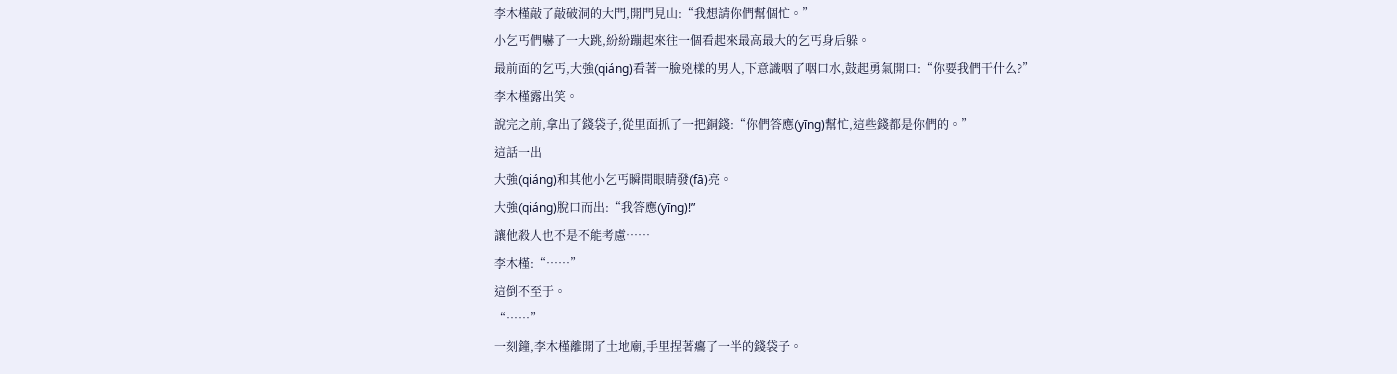李木槿敲了敲破洞的大門,開門見山:“我想請你們幫個忙。”
小乞丐們嚇了一大跳,紛紛蹦起來往一個看起來最高最大的乞丐身后躲。
最前面的乞丐,大強(qiáng)看著一臉兇樣的男人,下意識咽了咽口水,鼓起勇氣開口:“你要我們干什么?”
李木槿露出笑。
說完之前,拿出了錢袋子,從里面抓了一把銅錢:“你們答應(yīng)幫忙,這些錢都是你們的。”
這話一出
大強(qiáng)和其他小乞丐瞬間眼睛發(fā)亮。
大強(qiáng)脫口而出:“我答應(yīng)!”
讓他殺人也不是不能考慮……
李木槿:“……”
這倒不至于。
“……”
一刻鐘,李木槿離開了土地廟,手里捏著癟了一半的錢袋子。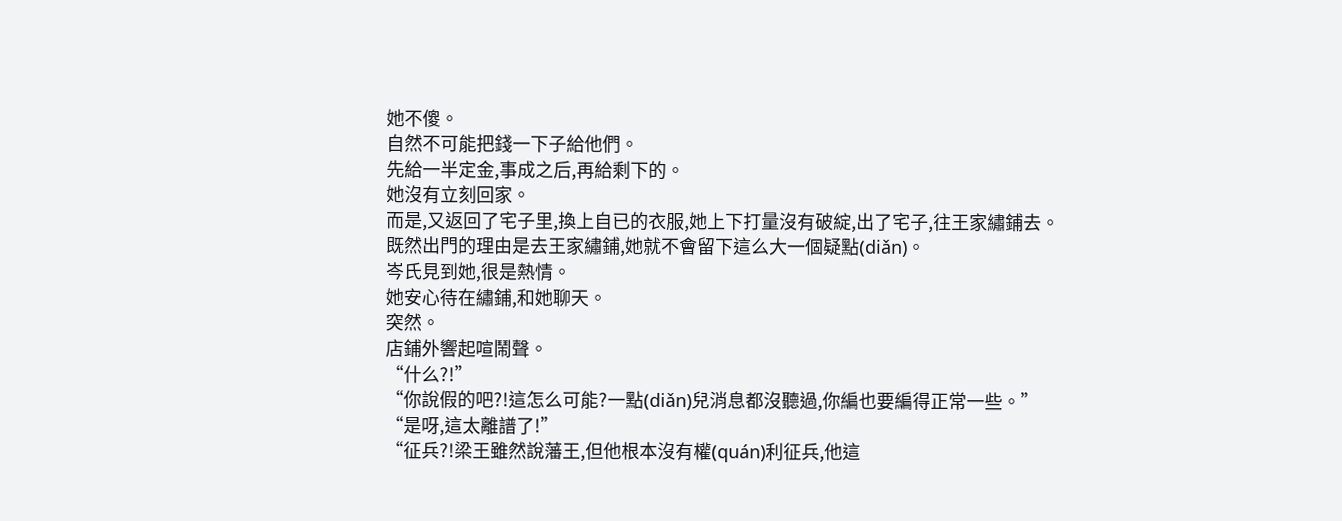她不傻。
自然不可能把錢一下子給他們。
先給一半定金,事成之后,再給剩下的。
她沒有立刻回家。
而是,又返回了宅子里,換上自已的衣服,她上下打量沒有破綻,出了宅子,往王家繡鋪去。
既然出門的理由是去王家繡鋪,她就不會留下這么大一個疑點(diǎn)。
岑氏見到她,很是熱情。
她安心待在繡鋪,和她聊天。
突然。
店鋪外響起喧鬧聲。
“什么?!”
“你說假的吧?!這怎么可能?一點(diǎn)兒消息都沒聽過,你編也要編得正常一些。”
“是呀,這太離譜了!”
“征兵?!梁王雖然說藩王,但他根本沒有權(quán)利征兵,他這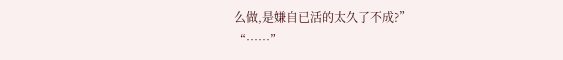么做,是嫌自已活的太久了不成?”
“……”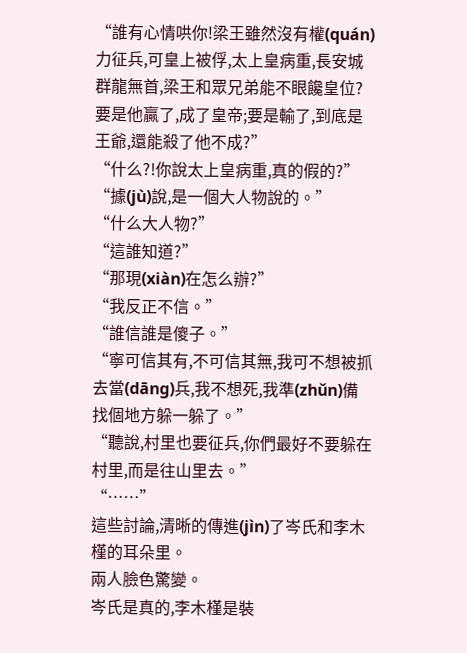“誰有心情哄你!梁王雖然沒有權(quán)力征兵,可皇上被俘,太上皇病重,長安城群龍無首,梁王和眾兄弟能不眼饞皇位?要是他贏了,成了皇帝;要是輸了,到底是王爺,還能殺了他不成?”
“什么?!你說太上皇病重,真的假的?”
“據(jù)說,是一個大人物說的。”
“什么大人物?”
“這誰知道?”
“那現(xiàn)在怎么辦?”
“我反正不信。”
“誰信誰是傻子。”
“寧可信其有,不可信其無,我可不想被抓去當(dāng)兵,我不想死,我準(zhǔn)備找個地方躲一躲了。”
“聽說,村里也要征兵,你們最好不要躲在村里,而是往山里去。”
“……”
這些討論,清晰的傳進(jìn)了岑氏和李木槿的耳朵里。
兩人臉色驚變。
岑氏是真的,李木槿是裝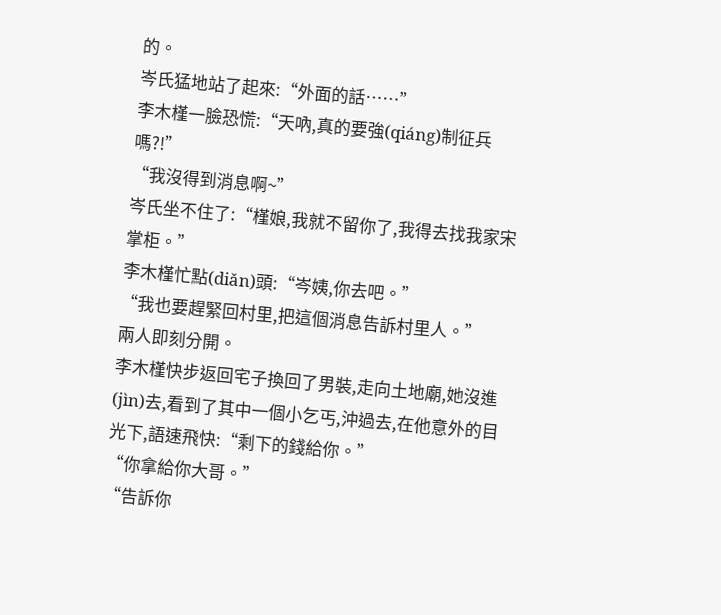的。
岑氏猛地站了起來:“外面的話……”
李木槿一臉恐慌:“天吶,真的要強(qiáng)制征兵嗎?!”
“我沒得到消息啊~”
岑氏坐不住了:“槿娘,我就不留你了,我得去找我家宋掌柜。”
李木槿忙點(diǎn)頭:“岑姨,你去吧。”
“我也要趕緊回村里,把這個消息告訴村里人。”
兩人即刻分開。
李木槿快步返回宅子換回了男裝,走向土地廟,她沒進(jìn)去,看到了其中一個小乞丐,沖過去,在他意外的目光下,語速飛快:“剩下的錢給你。”
“你拿給你大哥。”
“告訴你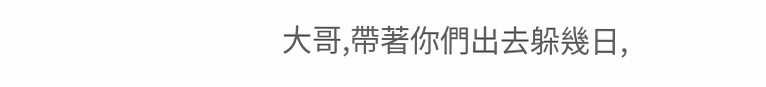大哥,帶著你們出去躲幾日,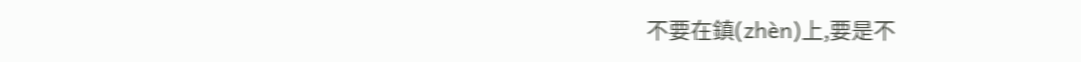不要在鎮(zhèn)上,要是不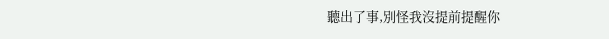聽出了事,別怪我沒提前提醒你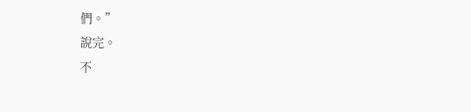們。”
說完。
不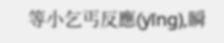等小乞丐反應(yīng),瞬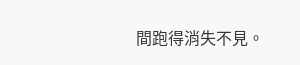間跑得消失不見。